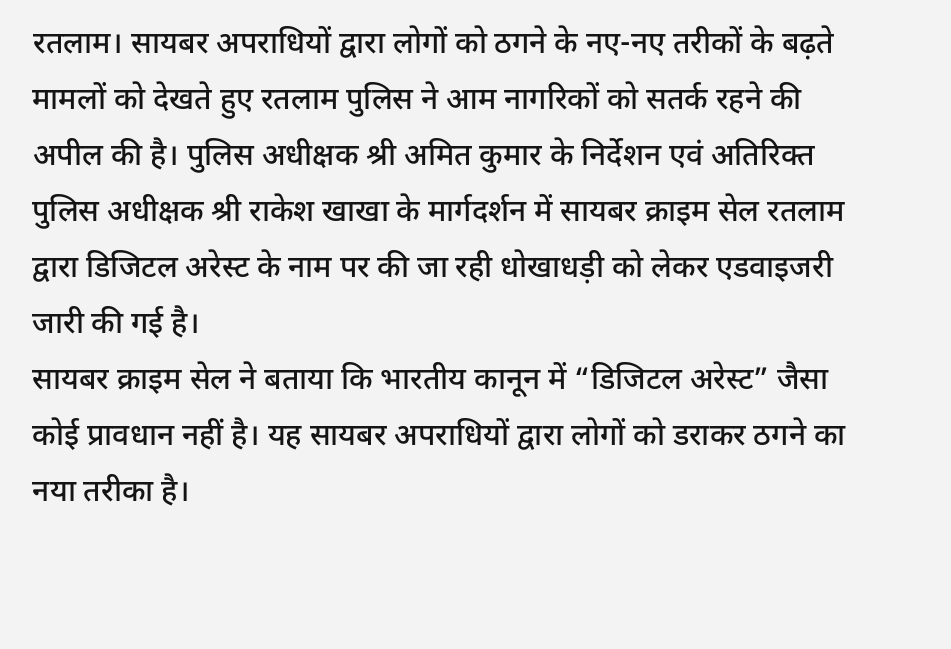रतलाम। सायबर अपराधियों द्वारा लोगों को ठगने के नए-नए तरीकों के बढ़ते मामलों को देखते हुए रतलाम पुलिस ने आम नागरिकों को सतर्क रहने की अपील की है। पुलिस अधीक्षक श्री अमित कुमार के निर्देशन एवं अतिरिक्त पुलिस अधीक्षक श्री राकेश खाखा के मार्गदर्शन में सायबर क्राइम सेल रतलाम द्वारा डिजिटल अरेस्ट के नाम पर की जा रही धोखाधड़ी को लेकर एडवाइजरी जारी की गई है।
सायबर क्राइम सेल ने बताया कि भारतीय कानून में “डिजिटल अरेस्ट” जैसा कोई प्रावधान नहीं है। यह सायबर अपराधियों द्वारा लोगों को डराकर ठगने का नया तरीका है।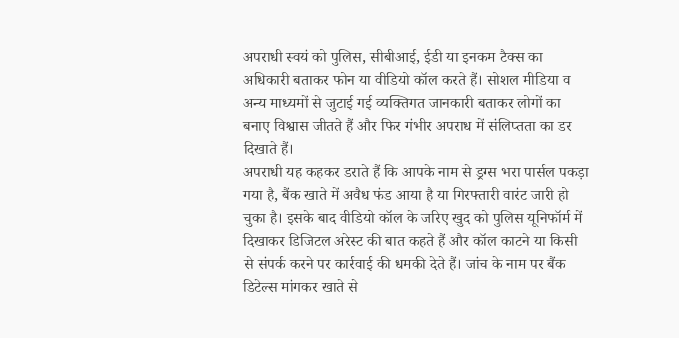अपराधी स्वयं को पुलिस, सीबीआई, ईडी या इनकम टैक्स का अधिकारी बताकर फोन या वीडियो कॉल करते हैं। सोशल मीडिया व अन्य माध्यमों से जुटाई गई व्यक्तिगत जानकारी बताकर लोगों का बनाए विश्वास जीतते हैं और फिर गंभीर अपराध में संलिप्तता का डर दिखाते हैं।
अपराधी यह कहकर डराते हैं कि आपके नाम से ड्रग्स भरा पार्सल पकड़ा गया है, बैंक खाते में अवैध फंड आया है या गिरफ्तारी वारंट जारी हो चुका है। इसके बाद वीडियो कॉल के जरिए खुद को पुलिस यूनिफॉर्म में दिखाकर डिजिटल अरेस्ट की बात कहते हैं और कॉल काटने या किसी से संपर्क करने पर कार्रवाई की धमकी देते हैं। जांच के नाम पर बैंक डिटेल्स मांगकर खाते से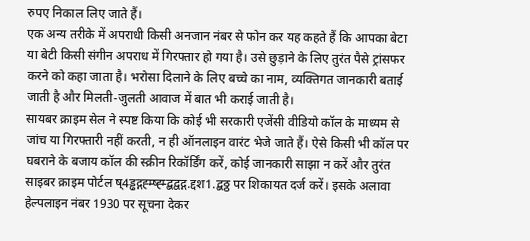रुपए निकाल लिए जाते हैं।
एक अन्य तरीके में अपराधी किसी अनजान नंबर से फोन कर यह कहते हैं कि आपका बेटा या बेटी किसी संगीन अपराध में गिरफ्तार हो गया है। उसे छुड़ाने के लिए तुरंत पैसे ट्रांसफर करने को कहा जाता है। भरोसा दिलाने के लिए बच्चे का नाम, व्यक्तिगत जानकारी बताई जाती है और मिलती-जुलती आवाज में बात भी कराई जाती है।
सायबर क्राइम सेल ने स्पष्ट किया कि कोई भी सरकारी एजेंसी वीडियो कॉल के माध्यम से जांच या गिरफ्तारी नहीं करती, न ही ऑनलाइन वारंट भेजे जाते हैं। ऐसे किसी भी कॉल पर घबराने के बजाय कॉल की स्क्रीन रिकॉर्डिंग करें, कोई जानकारी साझा न करें और तुरंत साइबर क्राइम पोर्टल ष्4ड्ढद्गह्म्ष्ह्म्द्बद्वद्ग.द्दश1.द्बठ्ठ पर शिकायत दर्ज करें। इसके अलावा हेल्पलाइन नंबर 1930 पर सूचना देकर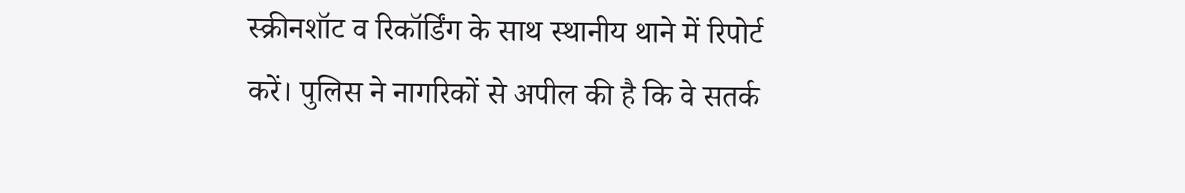स्क्रीनशॉट व रिकॉर्डिंग के साथ स्थानीय थाने में रिपोर्ट करें। पुलिस ने नागरिकों से अपील की है कि वे सतर्क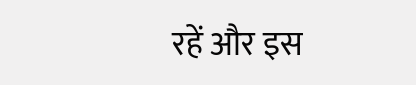रहें और इस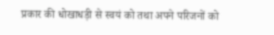प्रकार की धोखाधड़ी से स्वयं को तथा अपने परिजनों को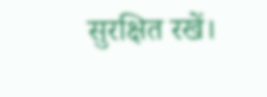सुरक्षित रखें।